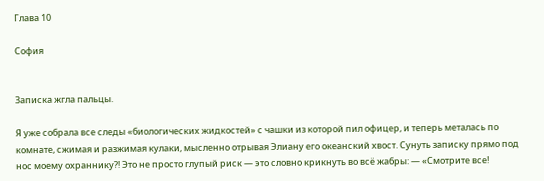Глава 10

София


Записка жгла пальцы.

Я уже собрала все следы «биологических жидкостей» с чашки из которой пил офицер, и теперь металась по комнате, сжимая и разжимая кулаки, мысленно отрывая Элиану его океанский хвост. Сунуть записку прямо под нос моему охраннику⁈ Это не просто глупый риск — это словно крикнуть во всё жабры: — «Смотрите все!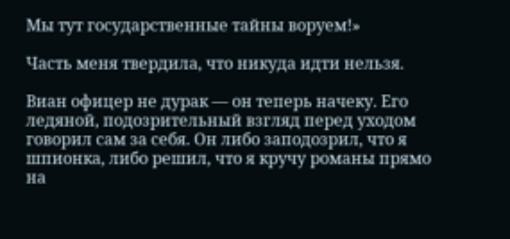Мы тут государственные тайны воруем!»

Часть меня твердила, что никуда идти нельзя.

Виан офицер не дурак — он теперь начеку. Его ледяной, подозрительный взгляд перед уходом говорил сам за себя. Он либо заподозрил, что я шпионка, либо решил, что я кручу романы прямо на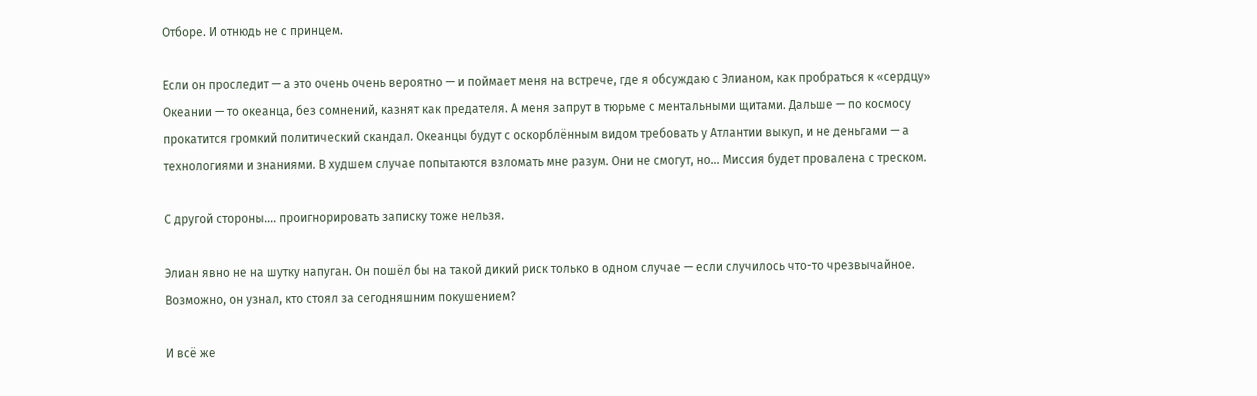Отборе. И отнюдь не с принцем.

Если он проследит — а это очень очень вероятно — и поймает меня на встрече, где я обсуждаю с Элианом, как пробраться к «сердцу» Океании — то океанца, без сомнений, казнят как предателя. А меня запрут в тюрьме с ментальными щитами. Дальше — по космосу прокатится громкий политический скандал. Океанцы будут с оскорблённым видом требовать у Атлантии выкуп, и не деньгами — а технологиями и знаниями. В худшем случае попытаются взломать мне разум. Они не смогут, но… Миссия будет провалена с треском.

С другой стороны…. проигнорировать записку тоже нельзя.

Элиан явно не на шутку напуган. Он пошёл бы на такой дикий риск только в одном случае — если случилось что-то чрезвычайное. Возможно, он узнал, кто стоял за сегодняшним покушением?

И всё же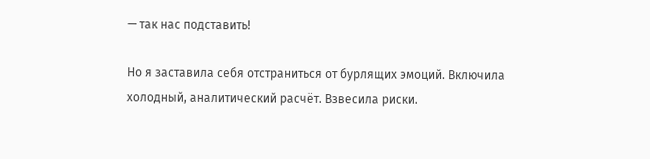— так нас подставить!

Но я заставила себя отстраниться от бурлящих эмоций. Включила холодный, аналитический расчёт. Взвесила риски.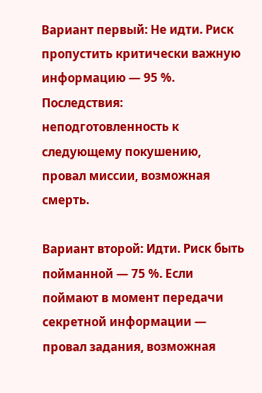Вариант первый: Не идти. Риск пропустить критически важную информацию — 95 %. Последствия: неподготовленность к следующему покушению, провал миссии, возможная смерть.

Вариант второй: Идти. Риск быть пойманной — 75 %. Если поймают в момент передачи секретной информации — провал задания, возможная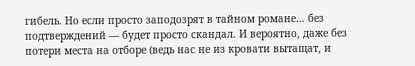гибель. Но если просто заподозрят в тайном романе… без подтверждений — будет просто скандал. И вероятно, даже без потери места на отборе (ведь нас не из кровати вытащат, и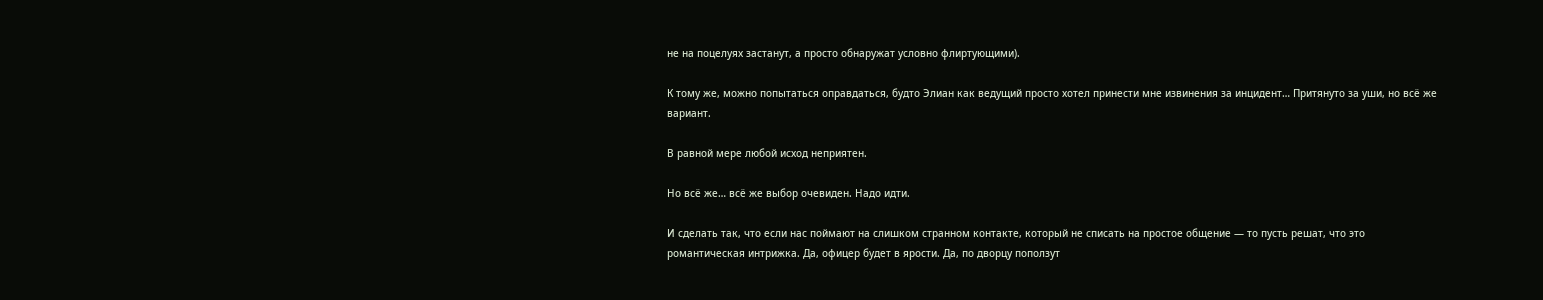не на поцелуях застанут, а просто обнаружат условно флиртующими).

К тому же, можно попытаться оправдаться, будто Элиан как ведущий просто хотел принести мне извинения за инцидент… Притянуто за уши, но всё же вариант.

В равной мере любой исход неприятен.

Но всё же… всё же выбор очевиден. Надо идти.

И сделать так, что если нас поймают на слишком странном контакте, который не списать на простое общение — то пусть решат, что это романтическая интрижка. Да, офицер будет в ярости. Да, по дворцу поползут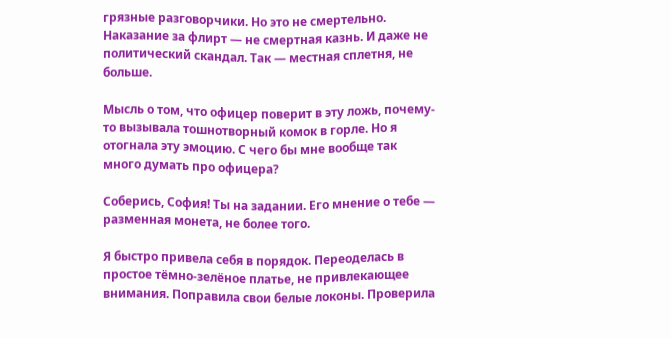грязные разговорчики. Но это не смертельно. Наказание за флирт — не смертная казнь. И даже не политический скандал. Так — местная сплетня, не больше.

Мысль о том, что офицер поверит в эту ложь, почему-то вызывала тошнотворный комок в горле. Но я отогнала эту эмоцию. С чего бы мне вообще так много думать про офицера?

Соберись, София! Ты на задании. Его мнение о тебе — разменная монета, не более того.

Я быстро привела себя в порядок. Переоделась в простое тёмно-зелёное платье, не привлекающее внимания. Поправила свои белые локоны. Проверила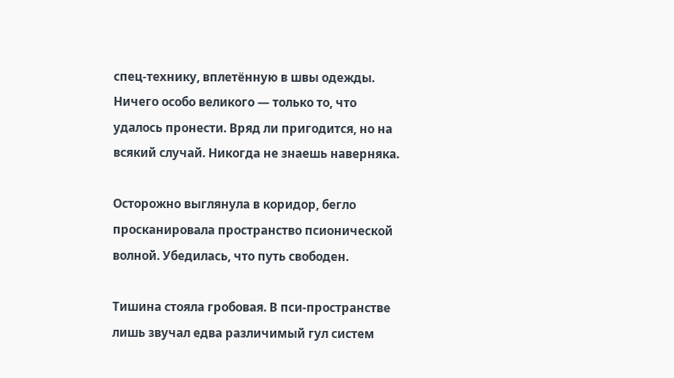спец-технику, вплетённую в швы одежды. Ничего особо великого — только то, что удалось пронести. Вряд ли пригодится, но на всякий случай. Никогда не знаешь наверняка.

Осторожно выглянула в коридор, бегло просканировала пространство псионической волной. Убедилась, что путь свободен.

Тишина стояла гробовая. В пси-пространстве лишь звучал едва различимый гул систем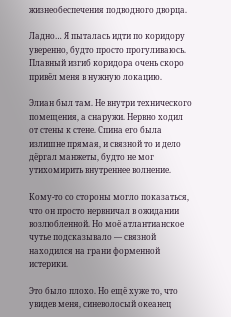жизнеобеспечения подводного дворца.

Ладно… Я пыталась идти по коридору уверенно, будто просто прогуливаюсь. Плавный изгиб коридора очень скоро привёл меня в нужную локацию.

Элиан был там. Не внутри технического помещения, а снаружи. Нервно ходил от стены к стене. Спина его была излишне прямая, и связной то и дело дёргал манжеты, будто не мог утихомирить внутреннее волнение.

Кому-то со стороны могло показаться, что он просто нервничал в ожидании возлюбленной. Но моё атлантианское чутье подсказывало — связной находился на грани форменной истерики.

Это было плохо. Но ещё хуже то, что увидев меня, синеволосый океанец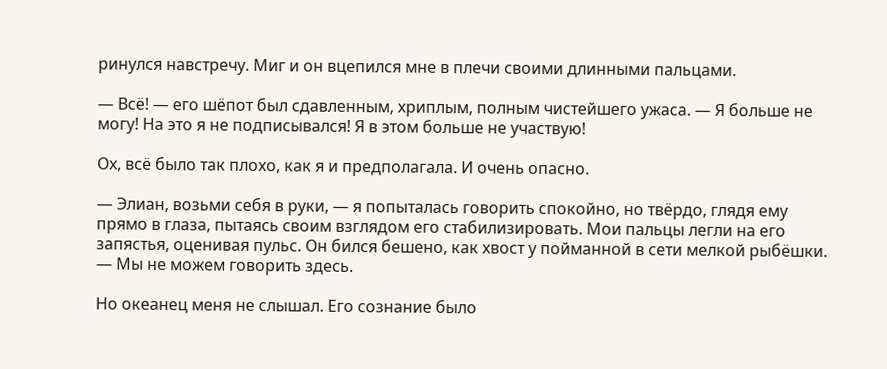ринулся навстречу. Миг и он вцепился мне в плечи своими длинными пальцами.

— Всё! — его шёпот был сдавленным, хриплым, полным чистейшего ужаса. — Я больше не могу! На это я не подписывался! Я в этом больше не участвую!

Ох, всё было так плохо, как я и предполагала. И очень опасно.

— Элиан, возьми себя в руки, — я попыталась говорить спокойно, но твёрдо, глядя ему прямо в глаза, пытаясь своим взглядом его стабилизировать. Мои пальцы легли на его запястья, оценивая пульс. Он бился бешено, как хвост у пойманной в сети мелкой рыбёшки. — Мы не можем говорить здесь.

Но океанец меня не слышал. Его сознание было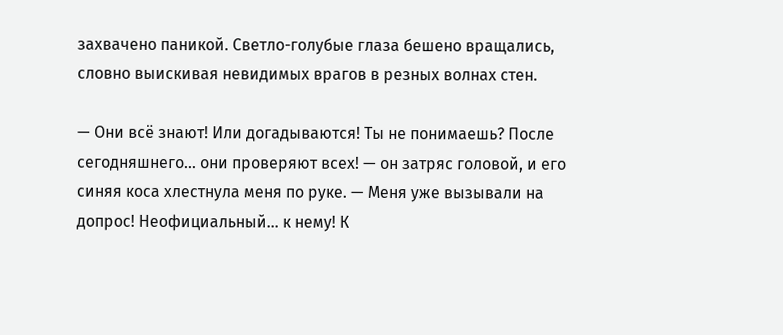захвачено паникой. Светло-голубые глаза бешено вращались, словно выискивая невидимых врагов в резных волнах стен.

— Они всё знают! Или догадываются! Ты не понимаешь? После сегодняшнего… они проверяют всех! — он затряс головой, и его синяя коса хлестнула меня по руке. — Меня уже вызывали на допрос! Неофициальный… к нему! К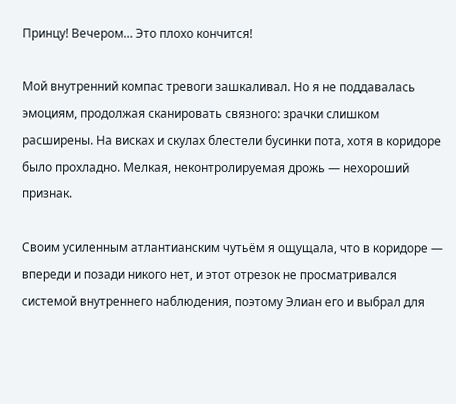Принцу! Вечером… Это плохо кончится!

Мой внутренний компас тревоги зашкаливал. Но я не поддавалась эмоциям, продолжая сканировать связного: зрачки слишком расширены. На висках и скулах блестели бусинки пота, хотя в коридоре было прохладно. Мелкая, неконтролируемая дрожь — нехороший признак.

Своим усиленным атлантианским чутьём я ощущала, что в коридоре — впереди и позади никого нет, и этот отрезок не просматривался системой внутреннего наблюдения, поэтому Элиан его и выбрал для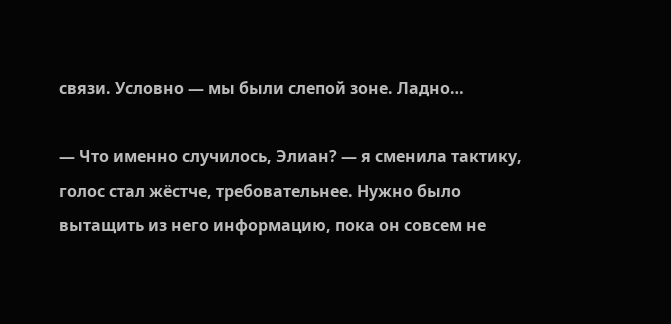связи. Условно — мы были слепой зоне. Ладно…

— Что именно случилось, Элиан? — я сменила тактику, голос стал жёстче, требовательнее. Нужно было вытащить из него информацию, пока он совсем не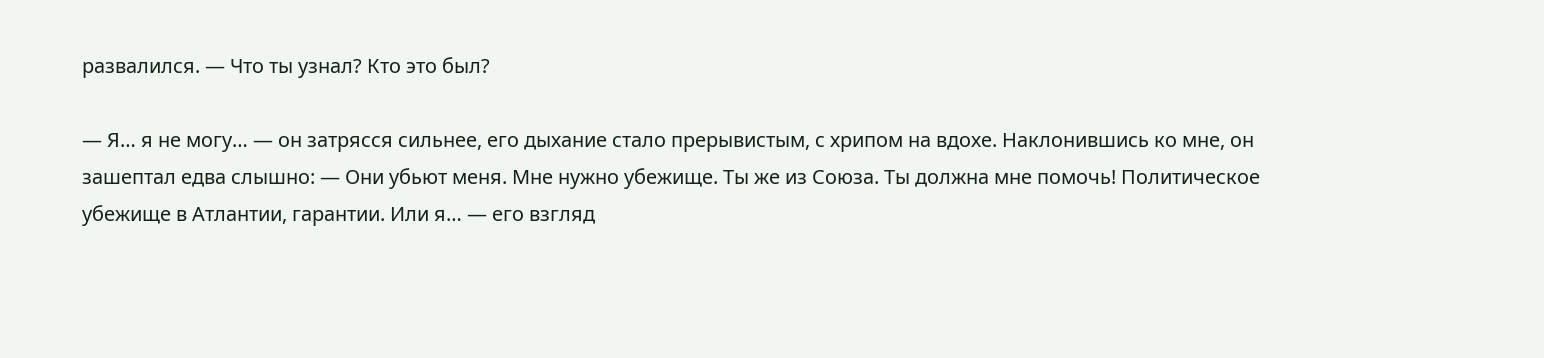развалился. — Что ты узнал? Кто это был?

— Я… я не могу… — он затрясся сильнее, его дыхание стало прерывистым, с хрипом на вдохе. Наклонившись ко мне, он зашептал едва слышно: — Они убьют меня. Мне нужно убежище. Ты же из Союза. Ты должна мне помочь! Политическое убежище в Атлантии, гарантии. Или я… — его взгляд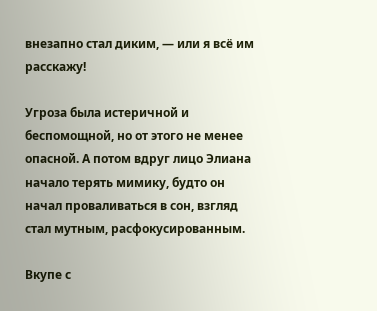внезапно стал диким, — или я всё им расскажу!

Угроза была истеричной и беспомощной, но от этого не менее опасной. А потом вдруг лицо Элиана начало терять мимику, будто он начал проваливаться в сон, взгляд стал мутным, расфокусированным.

Вкупе с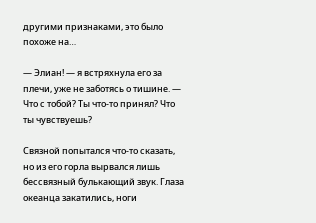другими признаками, это было похоже на…

— Элиан! — я встряхнула его за плечи, уже не заботясь о тишине. — Что с тобой? Ты что-то принял? Что ты чувствуешь?

Связной попытался что-то сказать, но из его горла вырвался лишь бессвязный булькающий звук. Глаза океанца закатились, ноги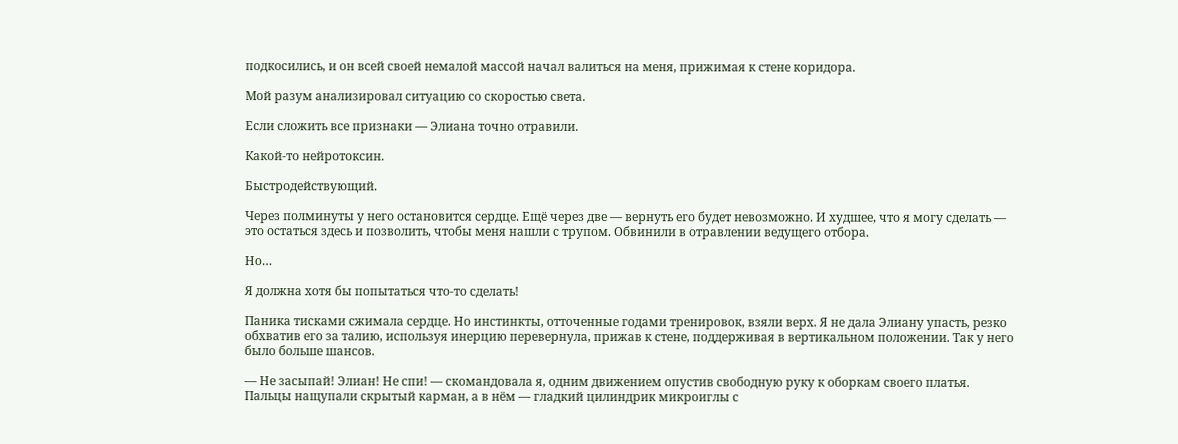подкосились, и он всей своей немалой массой начал валиться на меня, прижимая к стене коридора.

Мой разум анализировал ситуацию со скоростью света.

Если сложить все признаки — Элиана точно отравили.

Какой-то нейротоксин.

Быстродействующий.

Через полминуты у него остановится сердце. Ещё через две — вернуть его будет невозможно. И худшее, что я могу сделать — это остаться здесь и позволить, чтобы меня нашли с трупом. Обвинили в отравлении ведущего отбора.

Но…

Я должна хотя бы попытаться что-то сделать!

Паника тисками сжимала сердце. Но инстинкты, отточенные годами тренировок, взяли верх. Я не дала Элиану упасть, резко обхватив его за талию, используя инерцию перевернула, прижав к стене, поддерживая в вертикальном положении. Так у него было больше шансов.

— Не засыпай! Элиан! Не спи! — скомандовала я, одним движением опустив свободную руку к оборкам своего платья. Пальцы нащупали скрытый карман, а в нём — гладкий цилиндрик микроиглы с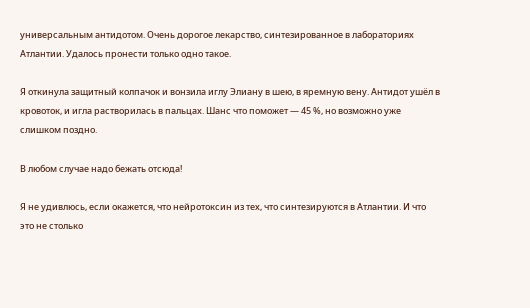универсальным антидотом. Очень дорогое лекарство, синтезированное в лабораториях Атлантии. Удалось пронести только одно такое.

Я откинула защитный колпачок и вонзила иглу Элиану в шею, в яремную вену. Антидот ушёл в кровоток, и игла растворилась в пальцах. Шанс что поможет — 45 %, но возможно уже слишком поздно.

В любом случае надо бежать отсюда!

Я не удивлюсь, если окажется, что нейротоксин из тех, что синтезируются в Атлантии. И что это не столько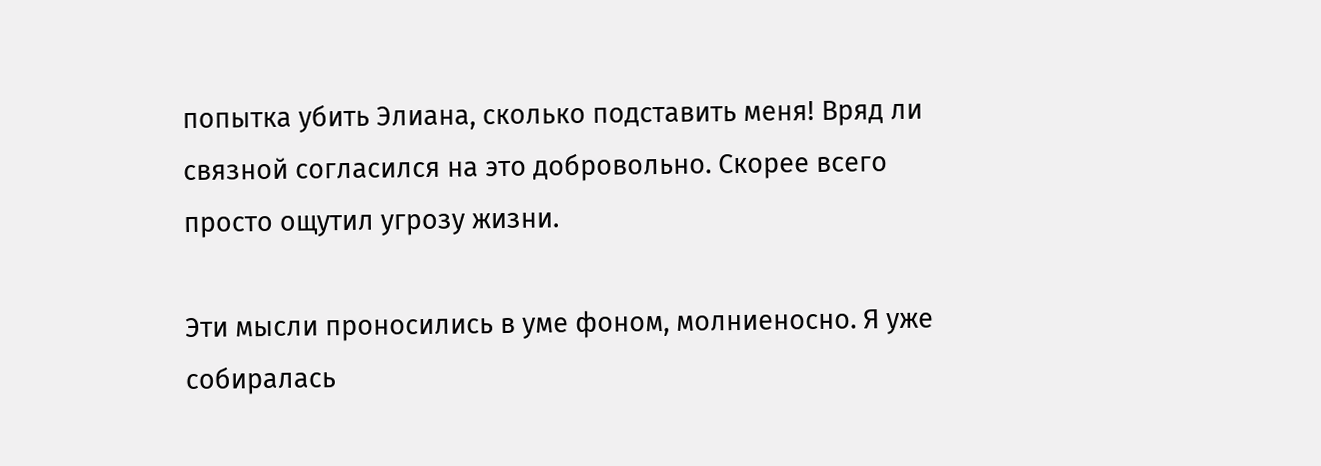попытка убить Элиана, сколько подставить меня! Вряд ли связной согласился на это добровольно. Скорее всего просто ощутил угрозу жизни.

Эти мысли проносились в уме фоном, молниеносно. Я уже собиралась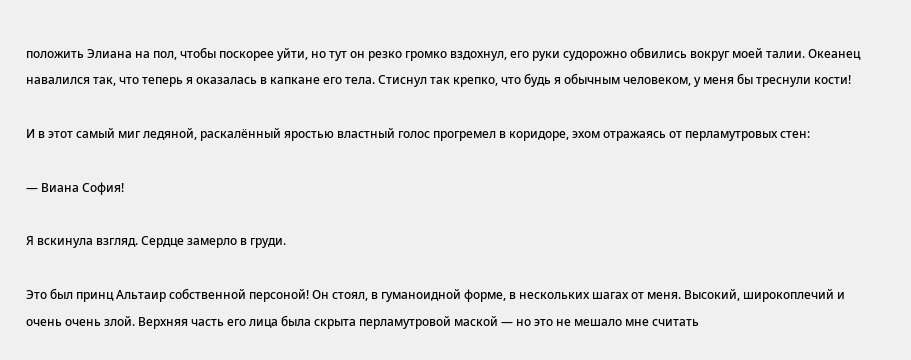положить Элиана на пол, чтобы поскорее уйти, но тут он резко громко вздохнул, его руки судорожно обвились вокруг моей талии. Океанец навалился так, что теперь я оказалась в капкане его тела. Стиснул так крепко, что будь я обычным человеком, у меня бы треснули кости!

И в этот самый миг ледяной, раскалённый яростью властный голос прогремел в коридоре, эхом отражаясь от перламутровых стен:

— Виана София!

Я вскинула взгляд. Сердце замерло в груди.

Это был принц Альтаир собственной персоной! Он стоял, в гуманоидной форме, в нескольких шагах от меня. Высокий, широкоплечий и очень очень злой. Верхняя часть его лица была скрыта перламутровой маской — но это не мешало мне считать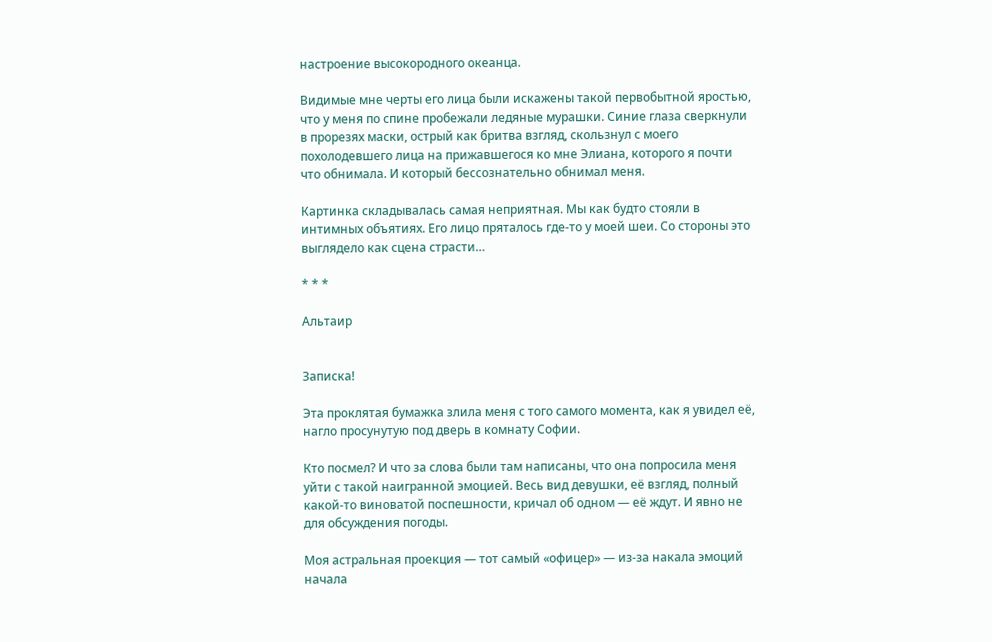настроение высокородного океанца.

Видимые мне черты его лица были искажены такой первобытной яростью, что у меня по спине пробежали ледяные мурашки. Синие глаза сверкнули в прорезях маски, острый как бритва взгляд, скользнул с моего похолодевшего лица на прижавшегося ко мне Элиана, которого я почти что обнимала. И который бессознательно обнимал меня.

Картинка складывалась самая неприятная. Мы как будто стояли в интимных объятиях. Его лицо пряталось где-то у моей шеи. Со стороны это выглядело как сцена страсти…

* * *

Альтаир


Записка!

Эта проклятая бумажка злила меня с того самого момента, как я увидел её, нагло просунутую под дверь в комнату Софии.

Кто посмел? И что за слова были там написаны, что она попросила меня уйти с такой наигранной эмоцией. Весь вид девушки, её взгляд, полный какой-то виноватой поспешности, кричал об одном — её ждут. И явно не для обсуждения погоды.

Моя астральная проекция — тот самый «офицер» — из-за накала эмоций начала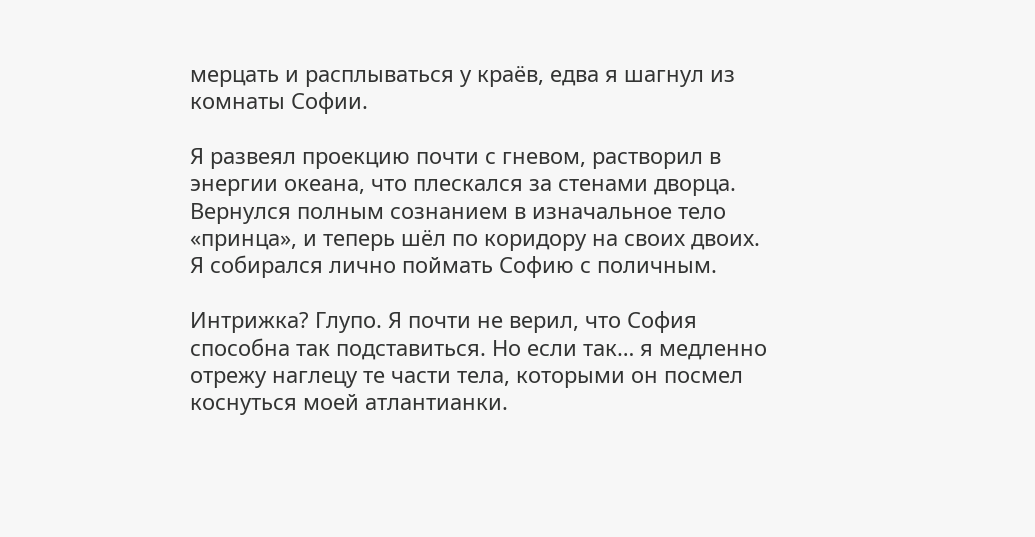мерцать и расплываться у краёв, едва я шагнул из комнаты Софии.

Я развеял проекцию почти с гневом, растворил в энергии океана, что плескался за стенами дворца. Вернулся полным сознанием в изначальное тело «принца», и теперь шёл по коридору на своих двоих. Я собирался лично поймать Софию с поличным.

Интрижка? Глупо. Я почти не верил, что София способна так подставиться. Но если так… я медленно отрежу наглецу те части тела, которыми он посмел коснуться моей атлантианки.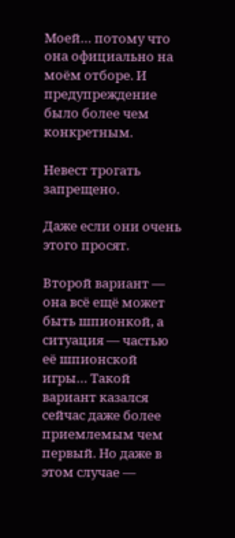Моей… потому что она официально на моём отборе. И предупреждение было более чем конкретным.

Невест трогать запрещено.

Даже если они очень этого просят.

Второй вариант — она всё ещё может быть шпионкой, а ситуация — частью её шпионской игры… Такой вариант казался сейчас даже более приемлемым чем первый. Но даже в этом случае —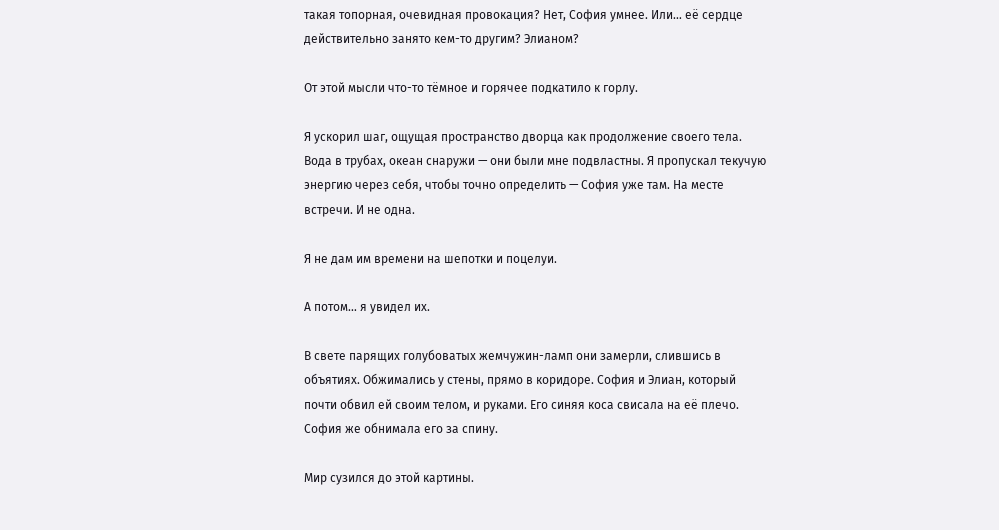такая топорная, очевидная провокация? Нет, София умнее. Или… её сердце действительно занято кем-то другим? Элианом?

От этой мысли что-то тёмное и горячее подкатило к горлу.

Я ускорил шаг, ощущая пространство дворца как продолжение своего тела. Вода в трубах, океан снаружи — они были мне подвластны. Я пропускал текучую энергию через себя, чтобы точно определить — София уже там. На месте встречи. И не одна.

Я не дам им времени на шепотки и поцелуи.

А потом… я увидел их.

В свете парящих голубоватых жемчужин-ламп они замерли, слившись в объятиях. Обжимались у стены, прямо в коридоре. София и Элиан, который почти обвил ей своим телом, и руками. Его синяя коса свисала на её плечо. София же обнимала его за спину.

Мир сузился до этой картины.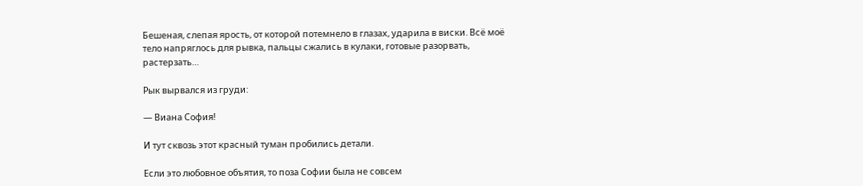Бешеная, слепая ярость, от которой потемнело в глазах, ударила в виски. Всё моё тело напряглось для рывка, пальцы сжались в кулаки, готовые разорвать, растерзать…

Рык вырвался из груди:

— Виана София!

И тут сквозь этот красный туман пробились детали.

Если это любовное объятия, то поза Софии была не совсем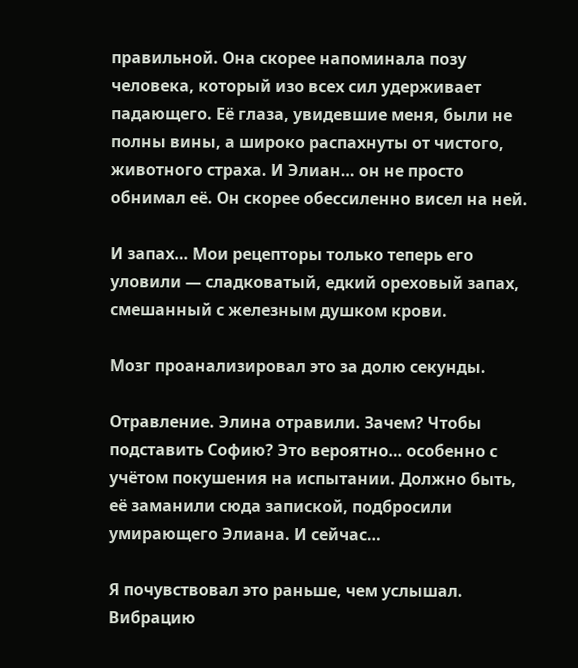правильной. Она скорее напоминала позу человека, который изо всех сил удерживает падающего. Её глаза, увидевшие меня, были не полны вины, а широко распахнуты от чистого, животного страха. И Элиан… он не просто обнимал её. Он скорее обессиленно висел на ней.

И запах… Мои рецепторы только теперь его уловили — сладковатый, едкий ореховый запах, смешанный с железным душком крови.

Мозг проанализировал это за долю секунды.

Отравление. Элина отравили. Зачем? Чтобы подставить Софию? Это вероятно… особенно с учётом покушения на испытании. Должно быть, её заманили сюда запиской, подбросили умирающего Элиана. И сейчас…

Я почувствовал это раньше, чем услышал. Вибрацию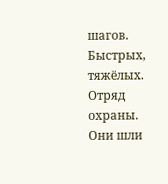шагов. Быстрых, тяжёлых. Отряд охраны. Они шли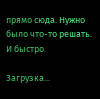прямо сюда. Нужно было что-то решать. И быстро.

Загрузка...